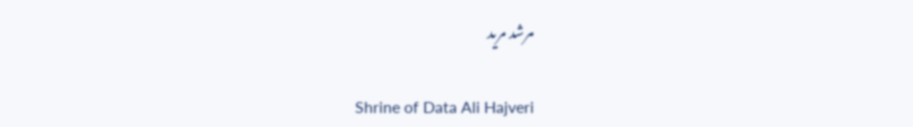مرشد مرید

Shrine of Data Ali Hajveri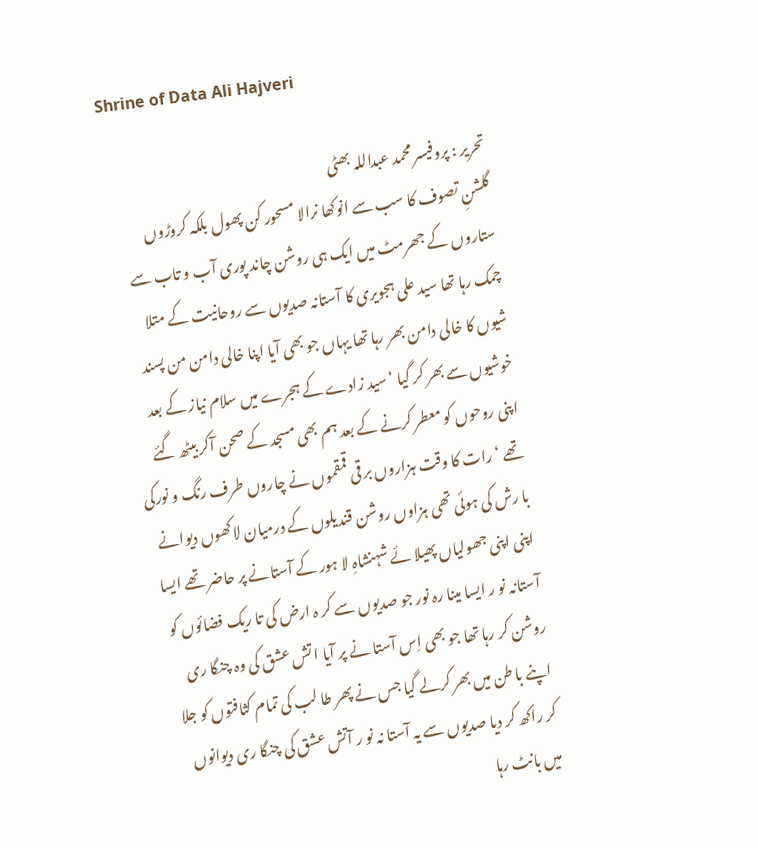Shrine of Data Ali Hajveri

تحریر : پروفیسر محمد عبداللہ بھٹی
گلشنِ تصوف کا سب سے انوکھا نرالا مسحور کن پھول بلکہ کروڑوں ستاروں کے جھرمٹ میں ایک ہی روشن چاند پوری آب و تاب سے چمک رہا تھا سید علی ہجویری کا آستانہ صدیوں سے روحانیت کے متلا شیوں کا خالی دامن بھر رہا تھا یہاں جو بھی آیا اپنا خالی دامن من پسند خوشیوں سے بھر کر گیا ‘سید زادے کے ہجرے میں سلام نیاز کے بعد اپنی روحوں کو معطر کرنے کے بعد ہم بھی مسجد کے صحن آکر بیٹھ گئے تھے ‘رات کا وقت ہزاروں بر قی قمقموں نے چاروں طرف رنگ و نورکی با رش کی ہوئی تھی ہزاوں روشن قندیلوں کے درمیان لاکھوں دیوانے اپنی اپنی جھولیاں پھیلا ئے شہنشاہِ لا ہور کے آستانے پر حاضر تھے ایسا آستانہ نو ر ایسا مینا رہ نور جو صدیوں سے کر ہ ارض کی تا ریک فضائوں کو روشن کر رہا تھا جو بھی اِس آستا نے پر آیا ا تش عشق کی وہ چنگا ری اپنے با طن میں بھر کرلے گیا جس نے پھر طا لب کی تمام کثافتوں کو جلا کر راکھ کر دیا صدیوں سے یہ آستا نہ نو ر آتش عشق کی چنگا ری دیوانوں میں بانٹ رہا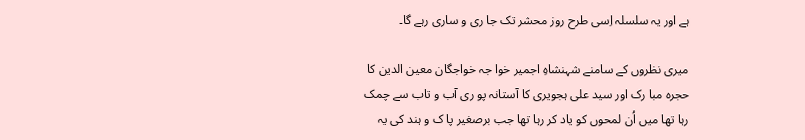ہے اور یہ سلسلہ اِسی طرح روز محشر تک جا ری و ساری رہے گا۔

میری نظروں کے سامنے شہنشاہِ اجمیر خوا جہ خواجگان معین الدین کا حجرہ مبا رک اور سید علی ہجویری کا آستانہ پو ری آب و تاب سے چمک رہا تھا میں اُن لمحوں کو یاد کر رہا تھا جب برصغیر پا ک و ہند کی یہ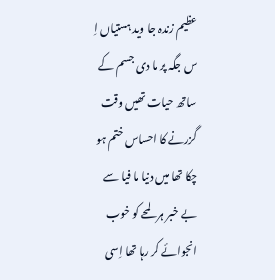عظیم زندہ جا وید ہستیاں اِ س جگہ پر ما دی جسم کے ساتھ حیات تھیں وقت گزرنے کا احساس ختم ہو چکا تھا میں دنیا ما فیا سے بے خبر ہر لمحے کو خوب انجوائے کر رہا تھا اِسی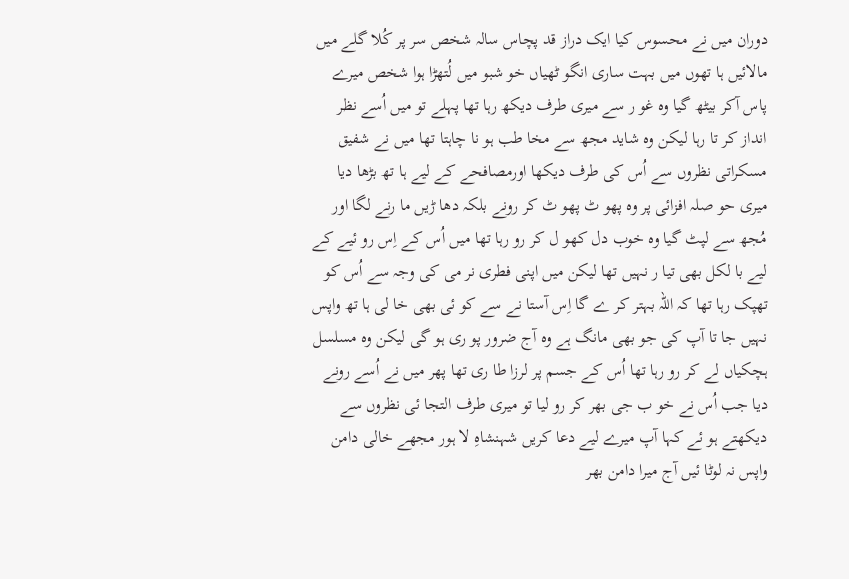دوران میں نے محسوس کیا ایک دراز قد پچاس سالہ شخص سر پر کُلا گلے میں مالائیں ہا تھوں میں بہت ساری انگو ٹھیاں خو شبو میں لُتھڑا ہوا شخص میرے پاس آکر بیٹھ گیا وہ غو ر سے میری طرف دیکھ رہا تھا پہلے تو میں اُسے نظر انداز کر تا رہا لیکن وہ شاید مجھ سے مخا طب ہو نا چاہتا تھا میں نے شفیق مسکراتی نظروں سے اُس کی طرف دیکھا اورمصافحے کے لیے ہا تھ بڑھا دیا میری حو صلہ افزائی پر وہ پھو ٹ پھو ٹ کر رونے بلکہ دھا ڑیں ما رنے لگا اور مُجھ سے لپٹ گیا وہ خوب دل کھو ل کر رو رہا تھا میں اُس کے اِس رو ئیے کے لیے با لکل بھی تیا ر نہیں تھا لیکن میں اپنی فطری نر می کی وجہ سے اُس کو تھپک رہا تھا کہ اللہ بہتر کر ے گا اِس آستا نے سے کو ئی بھی خا لی ہا تھ واپس نہیں جا تا آپ کی جو بھی مانگ ہے وہ آج ضرور پو ری ہو گی لیکن وہ مسلسل ہچکیاں لے کر رو رہا تھا اُس کے جسم پر لرزا طا ری تھا پھر میں نے اُسے رونے دیا جب اُس نے خو ب جی بھر کر رو لیا تو میری طرف التجا ئی نظروں سے دیکھتے ہو ئے کہا آپ میرے لیے دعا کریں شہنشاہِ لا ہور مجھے خالی دامن واپس نہ لوٹا ئیں آج میرا دامن بھر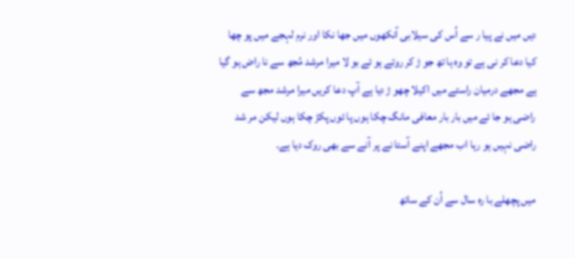دیں میں نے پیا ر سے اُس کی سیلابی آنکھوں میں جھا نکا اور نرم لہجے میں پو چھا کیا دعا کر نی ہے تو وہ ہا تھ جو ڑ کر روتے ہو ئے بو لا میرا مرشد مُجھ سے نا راض ہو گیا ہے مجھے درمیان راستے میں اکیلا چھو ڑ دیا ہے آپ دعا کریں میرا مرشد مجھ سے راضی ہو جا ئے میں بار بار معافی مانگ چکا ہوں پا ئوں پکڑ چکا ہوں لیکن مر شد راضی نہیں ہو رہا اب مجھے اپنے آستا نے پر آنے سے بھی روک دیا ہے۔

میں پچھلے با رہ سال سے اُن کے ساتھ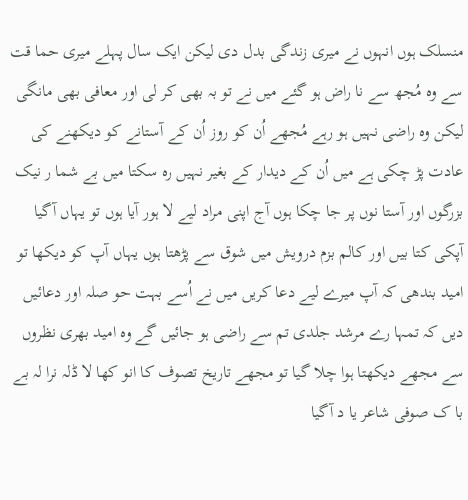منسلک ہوں انہوں نے میری زندگی بدل دی لیکن ایک سال پہلے میری حما قت سے وہ مُجھ سے نا راض ہو گئے میں نے تو بہ بھی کر لی اور معافی بھی مانگی لیکن وہ راضی نہیں ہو رہے مُجھے اُن کو روز اُن کے آستانے کو دیکھنے کی عادت پڑ چکی ہے میں اُن کے دیدار کے بغیر نہیں رہ سکتا میں بے شما ر نیک بزرگوں اور آستا نوں پر جا چکا ہوں آج اپنی مراد لیے لا ہور آیا ہوں تو یہاں آگیا آپکی کتا بیں اور کالم بزم درویش میں شوق سے پڑھتا ہوں یہاں آپ کو دیکھا تو امید بندھی کہ آپ میرے لیے دعا کریں میں نے اُسے بہت حو صلہ اور دعائیں دیں کہ تمہا رے مرشد جلدی تم سے راضی ہو جائیں گے وہ امید بھری نظروں سے مجھے دیکھتا ہوا چلا گیا تو مجھے تاریخ تصوف کا انو کھا لا ڈلہ نرا لہ بے با ک صوفی شاعر یا د آگیا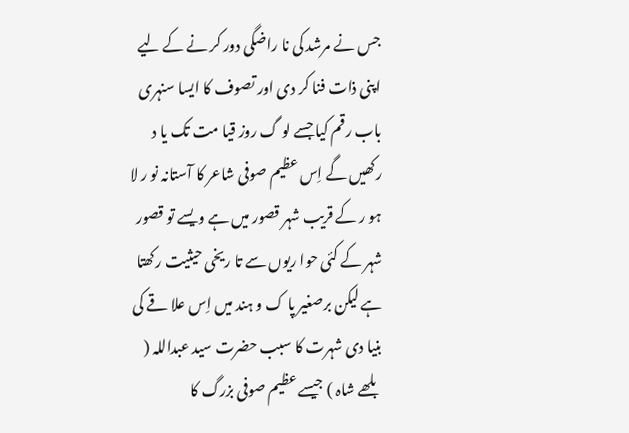جس نے مرشد کی نا راضگی دور کر نے کے لیے اپنی ذات فنا کر دی اور تصوف کا ایسا سنہری باب رقم کیا جسے لو گ روز قیا مت تک یا د رکھیں گے اِس عظیم صوفی شاعر کا آستانہ نو ر لا ہو ر کے قریب شہر قصور میں ہے ویسے تو قصور شہر کے کئی حوا ریوں سے تا ریخی حیثیت رکھتا ہے لیکن برصغیر پا ک و ہند میں اِس علا قے کی بنیا دی شہرت کا سبب حضرت سید عبداللہ ( بلھے شاہ ) جیسے عظیم صوفی بزرگ کا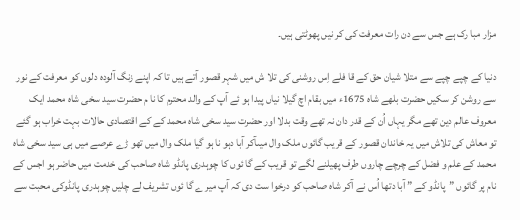مزار مبا رک ہے جس سے دن رات معرفت کی کر نیں پھوٹتی ہیں۔

دنیا کے چپے چپے سے متلا شیان حق کے قا فلے اِس روشنی کی تلا ش میں شہر قصور آتے ہیں تا کہ اپنے زنگ آلودہ دلوں کو معرفت کے نور سے روشن کر سکیں حضرت بلھے شاہ 1675ء میں بقام اچ گیلا نیاں پیدا ہو ئے آپ کے والد محترم کا نا م حضرت سید سخی شاہ محمد ایک معروف عالم دین تھے مگر یہاں اُن کے قدر دان نہ تھے وقت بدلا اور حضرت سید سخی شاہ محمد کے کے اقتصادی حالات بہت خراب ہو گئے تو معاش کی تلاش میں یہ خاندان قصور کے قریب گائوں ملک وال میںآکر آبا دہو نا ہو گیا ملک وال میں تھو ڑے عرصے میں ہی سید سخی شاہ محمد کے علم و فضل کے چرچے چاروں طرف پھیلنے لگے تو قریب کے گا ئوں کا چوہدری پانڈو شاہ صاحب کی خدمت میں حاضر ہو اجس کے نام پر گائوں ”پانڈو کے ” آبا دتھا اُس نے آکر شاہ صاحب کو درخوا ست دی کہ آپ میر ے گا ئوں تشریف لے چلیں چوہدری پانڈوکی محبت سے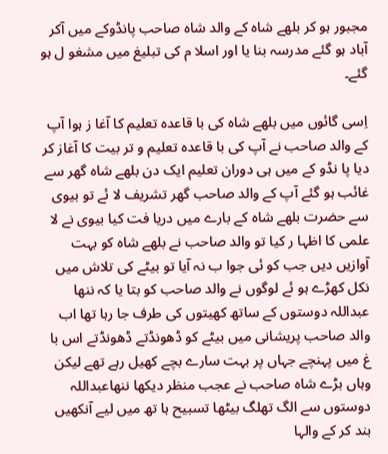مجبور ہو کر بلھے شاہ کے والد شاہ صاحب پانڈوکے میں آکر آباد ہو گئے مدرسہ بنا یا اور اسلا م کی تبلیغ میں مشغو ل ہو گئے۔

اِسی گائوں میں بلھے شاہ کی با قاعدہ تعلیم کا آغا ز ہوا آپ کے والد صاحب نے آپ کی با قاعدہ تعلیم و تر بیت کا آغاز کر دیا پا نڈو کے میں ہی دوران تعلیم ایک دن بلھے شاہ گھر سے غائب ہو گئے آپ کے والد صاحب گھر تشریف لا ئے تو بیوی سے حضرت بلھے شاہ کے بارے میں دریا فت کیا بیوی نے لا علمی کا اظہا ر کیا تو والد صاحب نے بلھے شاہ کو بہت آوازیں دیں جب کو ئی جوا ب نہ آیا تو بیٹے کی تلاش میں نکل کھڑے ہو ئے لوگوں نے والد صاحب کو بتا یا کہ ننھا عبداللہ دوستوں کے ساتھ کھیتوں کی طرف جا رہا تھا اب والد صاحب پریشانی میں بیٹے کو ڈھونڈتے ڈھونڈتے اس با غ میں پہنچے جہاں پر بہت سارے بچے کھیل رہے تھے لیکن وہاں بڑے شاہ صاحب نے عجب منظر دیکھا ننھاعبداللہ دوستوں سے الگ تھلگ بیٹھا تسبیح ہا تھ میں لیے آنکھیں بند کر کے والہا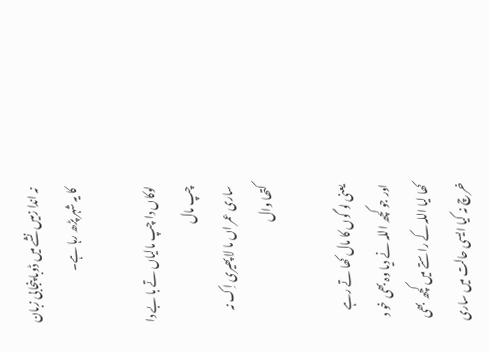نہ اندا زمیں نشے میں ڈوبا پنجابی زبان کا یہ شہر پڑھ رہا ہے۔

لوکاں دا چپ مالیاں تے با بے دا چپ مال
ساری عمر اں ما لا پھیری اِک نہ کتھا وال

یعنی لو گوں کا مال کھا تے رہے اور جو کچھ اللہ نے دیا وہ بھی خو د کھا لیا اللہ کے راستے میں کچھ بھی خر چ نہ کیا ایسی حالت میں ساری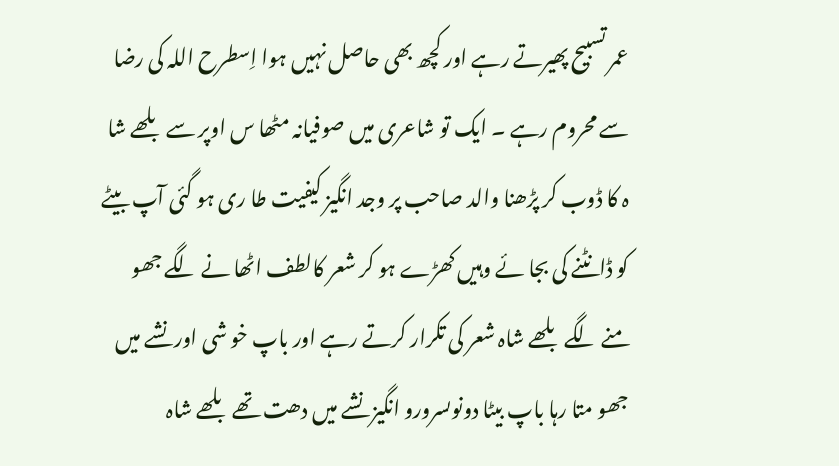عمر تسبیح پھیرتے رہے اور کچھ بھی حاصل نہیں ہوا اِسطرح اللہ کی رضا سے محروم رہے ۔ ایک تو شاعری میں صوفیانہ مٹھا س اوپر سے بلھے شا ہ کا ڈوب کر پڑھنا والد صاحب پر وجد انگیز کیفیت طا ری ہو گئی آپ بیٹے کو ڈانٹنے کی بجا ئے وہیں کھڑے ہو کر شعر کالطف اٹھا نے لگے جھو منے لگے بلھے شاہ شعر کی تکرار کرتے رہے اور باپ خو شی اور نشے میں جھو متا رہا باپ بیٹا دونوںسرورو انگیز نشے میں دھت تھے بلھے شاہ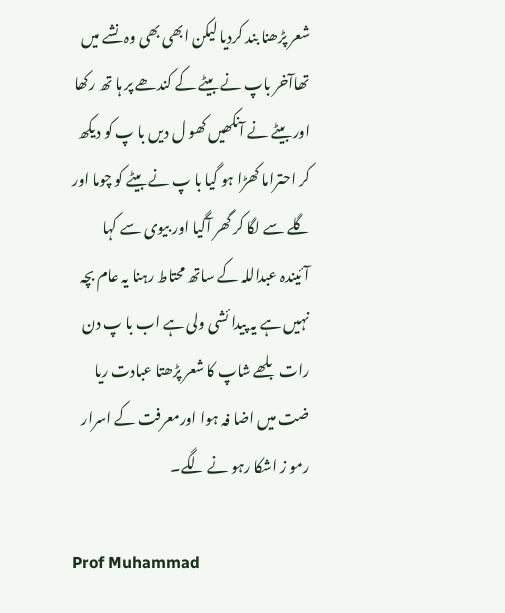شعر پڑھنا بند کردیا لیکن ابھی بھی وہ نشے میں تھاآخر باپ نے بیٹے کے کندھے پر ہا تھ رکھا اور بیٹے نے آنکھیں کھو ل دیں با پ کو دیکھ کر احتراما کھڑا ہو گیا با پ نے بیٹے کو چوما اور گلے سے لگا کر گھر آگیا اور بیوی سے کہا آئیندہ عبداللہ کے ساتھ محتاط رہنا یہ عام بچہ نہیں ہے یہ پیدا ئشی ولی ہے اب با پ دن رات بلھے شاپ کا شعر پڑھتا عبادت ریا ضت میں اضا فہ ہوا اورمعرفت کے اسرار رمو ز اشکا رہو نے لگے۔

Prof Muhammad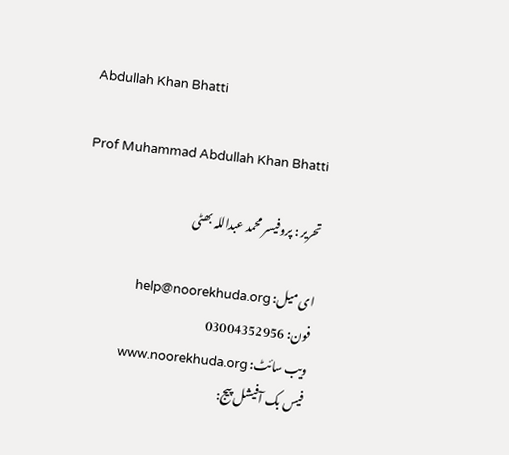Abdullah Khan Bhatti

Prof Muhammad Abdullah Khan Bhatti

تحریر : پروفیسر محمد عبداللہ بھٹی

ای میل: help@noorekhuda.org
فون: 03004352956
ویب سائٹ: www.noorekhuda.org
فیس بک آفیشل پیج: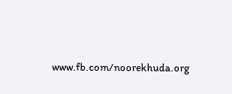www.fb.com/noorekhuda.org